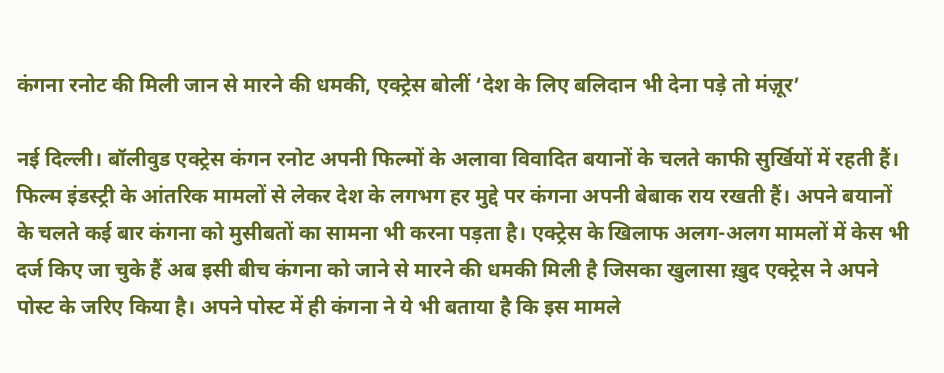कंगना रनोट की मिली जान से मारने की धमकी, एक्ट्रेस बोलीं ‘देश के लिए बलिदान भी देना पड़े तो मंज़ूर’

नई दिल्ली। बॉलीवुड एक्ट्रेस कंगन रनोट अपनी फिल्मों के अलावा विवादित बयानों के चलते काफी सुर्खियों में रहती हैं। फिल्म इंडस्ट्री के आंतरिक मामलों से लेकर देश के लगभग हर मुद्दे पर कंगना अपनी बेबाक राय रखती हैं। अपने बयानों के चलते कई बार कंगना को मुसीबतों का सामना भी करना पड़ता है। एक्ट्रेस के खिलाफ अलग-अलग मामलों में केस भी दर्ज किए जा चुके हैं अब इसी बीच कंगना को जाने से मारने की धमकी मिली है जिसका खुलासा ख़ुद एक्ट्रेस ने अपने पोस्ट के जरिए किया है। अपने पोस्ट में ही कंगना ने ये भी बताया है कि इस मामले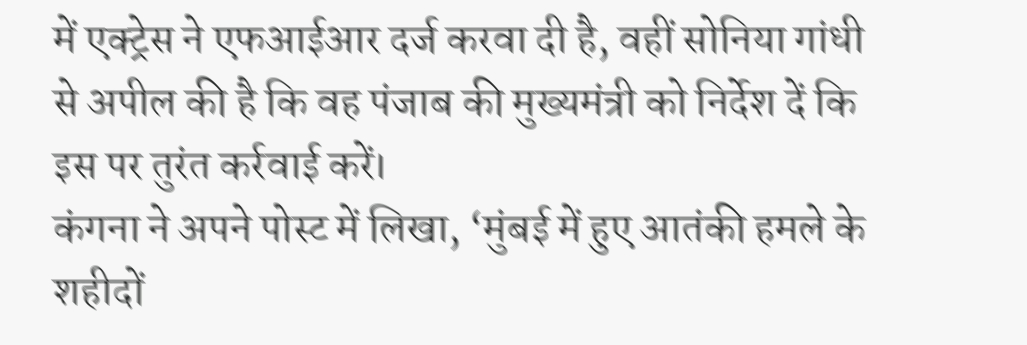में एक्ट्रेस ने एफआईआर दर्ज करवा दी है, वहीं सोनिया गांधी से अपील की है कि वह पंजाब की मुख्यमंत्री को निर्देश दें कि इस पर तुरंत कर्रवाई करें।
कंगना ने अपने पोस्ट में लिखा, ‘मुंबई में हुए आतंकी हमले के शहीदों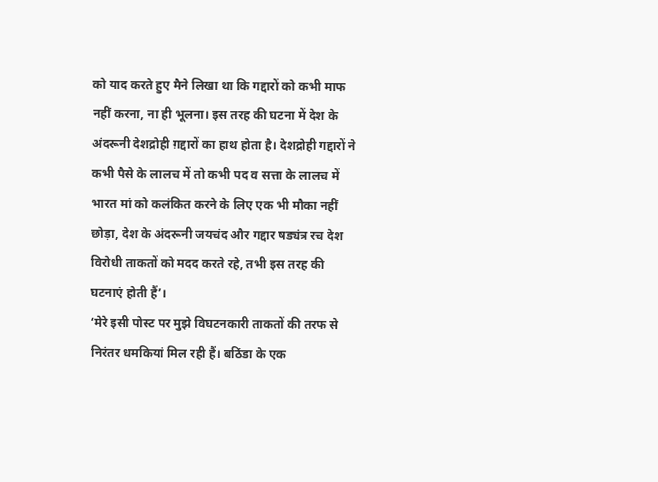को याद करते हुए मैने लिखा था कि गद्दारों को कभी माफ नहीं करना, ना ही भूलना। इस तरह की घटना में देश के अंदरूनी देशद्रोही ग़द्दारों का हाथ होता है। देशद्रोही गद्दारों ने कभी पैसे के लालच में तो कभी पद व सत्ता के लालच में भारत मां को कलंकित करने के लिए एक भी मौका नहीं छोड़ा, देश के अंदरूनी जयचंद और गद्दार षड्यंत्र रच देश विरोधी ताकतों को मदद करते रहे, तभी इस तरह की घटनाएं होती हैं’।
‘मेरे इसी पोस्ट पर मुझे विघटनकारी ताकतों की तरफ से निरंतर धमकियां मिल रही हैं। बठिंडा के एक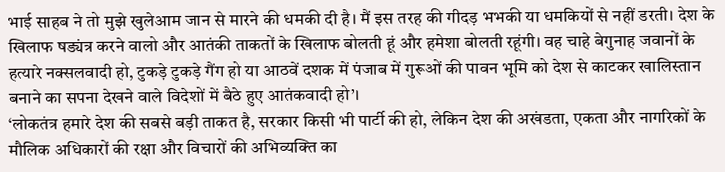भाई साहब ने तो मुझे खुलेआम जान से मारने की धमकी दी है। मैं इस तरह की गीदड़ भभकी या धमकियों से नहीं डरती। देश के खिलाफ षड्यंत्र करने वालो और आतंकी ताकतों के खिलाफ बोलती हूं और हमेशा बोलती रहूंगी। वह चाहे बेगुनाह जवानों के हत्यारे नक्सलवादी हो, टुकड़े टुकड़े गैंग हो या आठवें दशक में पंजाब में गुरूओं की पावन भूमि को देश से काटकर खालिस्तान बनाने का सपना देखने वाले विदेशों में बैठे हुए आतंकवादी हो’।
‘लोकतंत्र हमारे देश की सबसे बड़ी ताकत है, सरकार किसी भी पार्टी की हो, लेकिन देश की अखंडता, एकता और नागरिकों के मौलिक अधिकारों की रक्षा और विचारों की अभिव्यक्ति का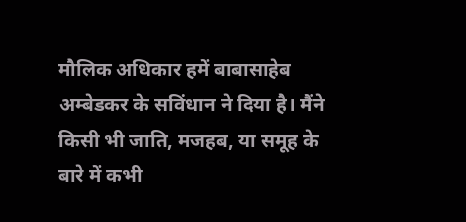मौलिक अधिकार हमें बाबासाहेब अम्बेडकर के सविंधान ने दिया है। मैंने किसी भी जाति, मजहब, या समूह के बारे में कभी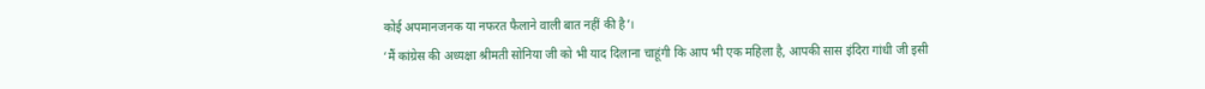कोई अपमानजनक या नफरत फैलाने वाली बात नहीं की है’।
‘मैं कांग्रेस की अध्यक्षा श्रीमती सोनिया जी को भी याद दिलाना चाहूंगी कि आप भी एक महिला है, आपकी सास इंदिरा गांधी जी इसी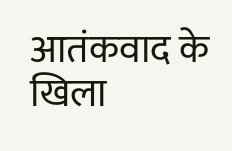आतंकवाद के खिला